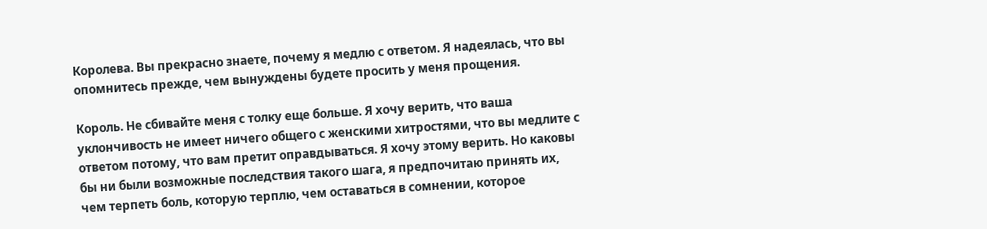Королева. Вы прекрасно знаете, почему я медлю с ответом. Я надеялась, что вы опомнитесь прежде, чем вынуждены будете просить у меня прощения.

Король. Не сбивайте меня с толку еще больше. Я хочу верить, что ваша уклончивость не имеет ничего общего с женскими хитростями, что вы медлите с ответом потому, что вам претит оправдываться. Я хочу этому верить. Но каковы бы ни были возможные последствия такого шага, я предпочитаю принять их, чем терпеть боль, которую терплю, чем оставаться в сомнении, которое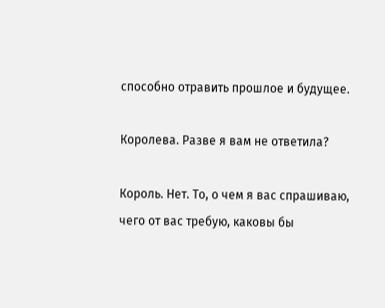способно отравить прошлое и будущее.

Королева. Разве я вам не ответила?

Король. Нет. То, о чем я вас спрашиваю, чего от вас требую, каковы бы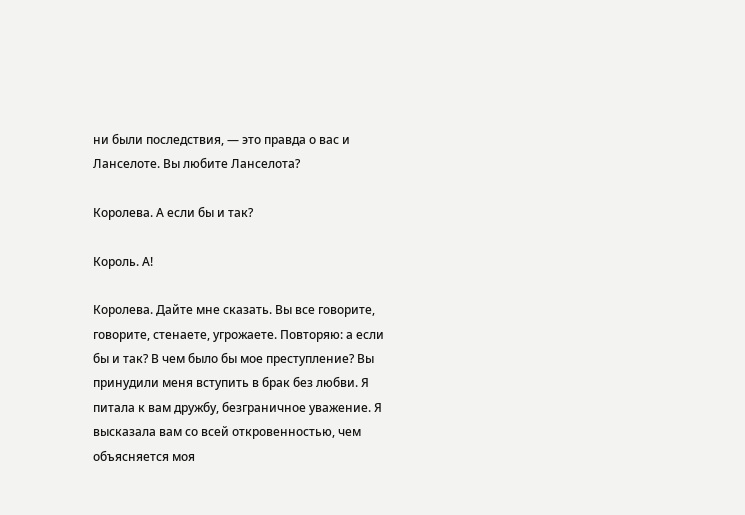ни были последствия, — это правда о вас и Ланселоте. Вы любите Ланселота?

Королева. А если бы и так?

Король. А!

Королева. Дайте мне сказать. Вы все говорите, говорите, стенаете, угрожаете. Повторяю: а если бы и так? В чем было бы мое преступление? Вы принудили меня вступить в брак без любви. Я питала к вам дружбу, безграничное уважение. Я высказала вам со всей откровенностью, чем объясняется моя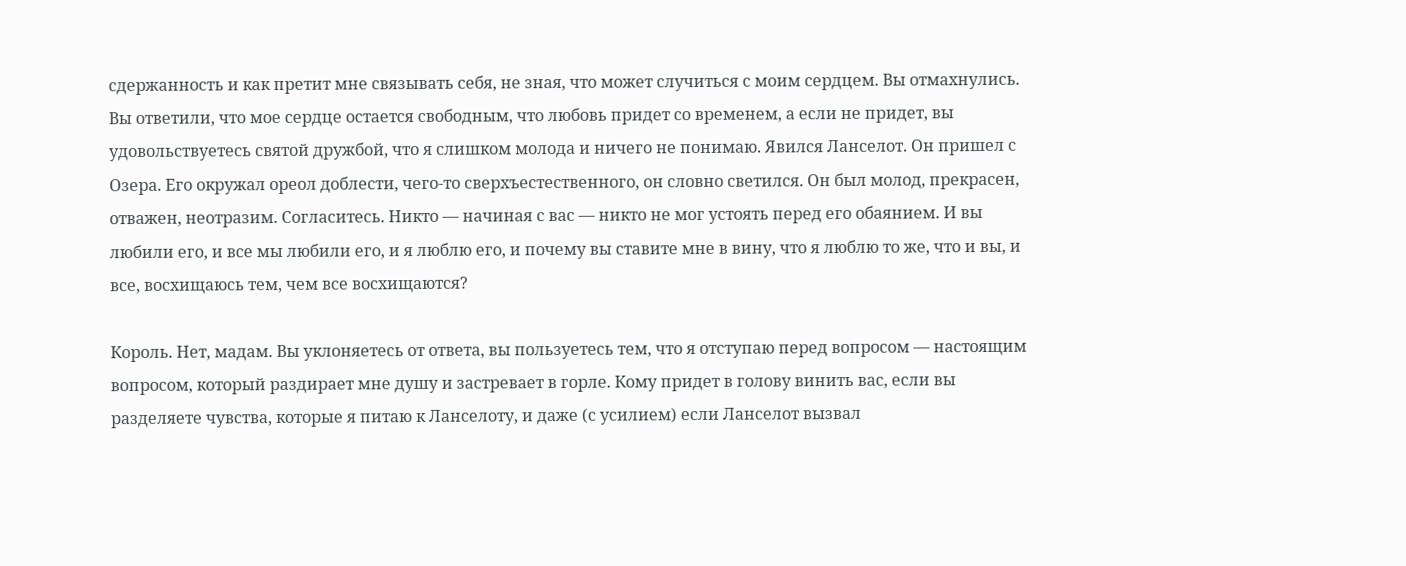сдержанность и как претит мне связывать себя, не зная, что может случиться с моим сердцем. Вы отмахнулись. Вы ответили, что мое сердце остается свободным, что любовь придет со временем, а если не придет, вы удовольствуетесь святой дружбой, что я слишком молода и ничего не понимаю. Явился Ланселот. Он пришел с Озера. Его окружал ореол доблести, чего-то сверхъестественного, он словно светился. Он был молод, прекрасен, отважен, неотразим. Согласитесь. Никто — начиная с вас — никто не мог устоять перед его обаянием. И вы любили его, и все мы любили его, и я люблю его, и почему вы ставите мне в вину, что я люблю то же, что и вы, и все, восхищаюсь тем, чем все восхищаются?

Король. Нет, мадам. Вы уклоняетесь от ответа, вы пользуетесь тем, что я отступаю перед вопросом — настоящим вопросом, который раздирает мне душу и застревает в горле. Кому придет в голову винить вас, если вы разделяете чувства, которые я питаю к Ланселоту, и даже (с усилием) если Ланселот вызвал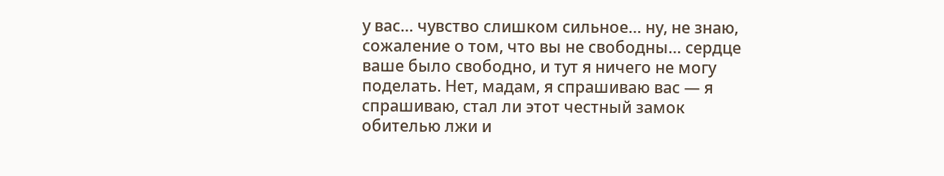у вас… чувство слишком сильное… ну, не знаю, сожаление о том, что вы не свободны… сердце ваше было свободно, и тут я ничего не могу поделать. Нет, мадам, я спрашиваю вас — я спрашиваю, стал ли этот честный замок обителью лжи и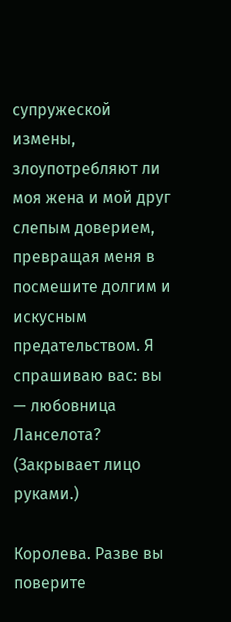супружеской измены, злоупотребляют ли моя жена и мой друг слепым доверием, превращая меня в посмешите долгим и искусным предательством. Я спрашиваю вас: вы — любовница Ланселота? (Закрывает лицо руками.)

Королева. Разве вы поверите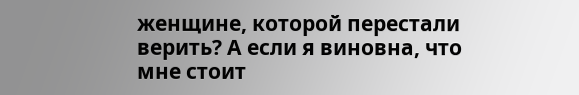женщине, которой перестали верить? А если я виновна, что мне стоит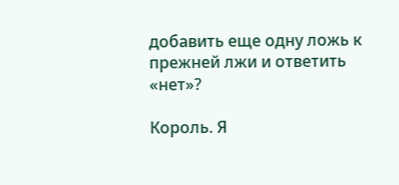добавить еще одну ложь к прежней лжи и ответить «нет»?

Король. Я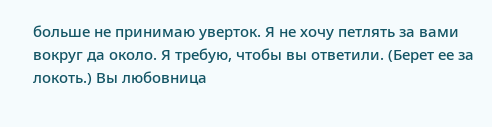больше не принимаю уверток. Я не хочу петлять за вами вокруг да около. Я требую, чтобы вы ответили. (Берет ее за локоть.) Вы любовница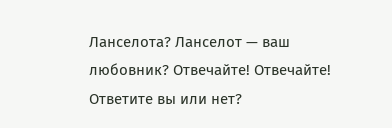Ланселота? Ланселот — ваш любовник? Отвечайте! Отвечайте! Ответите вы или нет?